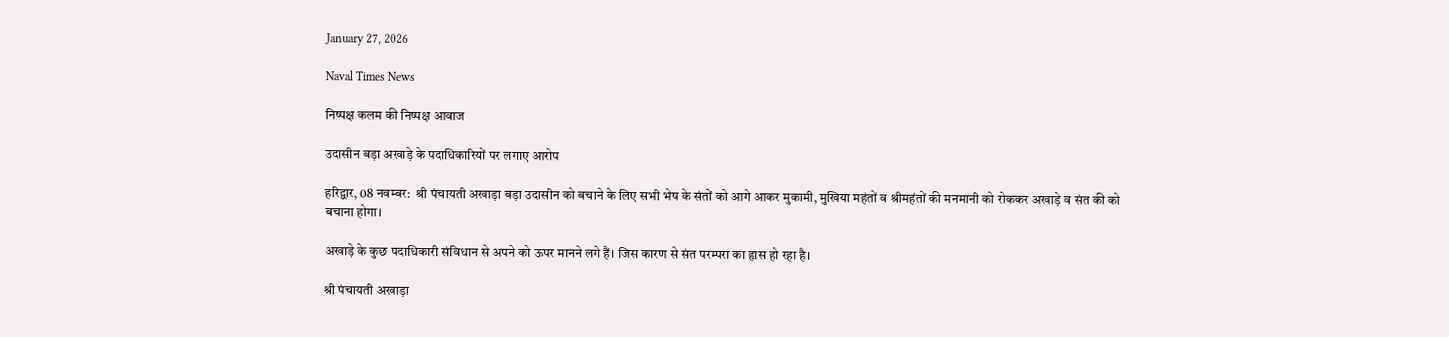January 27, 2026

Naval Times News

निष्पक्ष कलम की निष्पक्ष आवाज

उदासीन बड़ा अखाड़े के पदाधिकारियों पर लगाए आरोप

हरिद्वार, 08 नवम्बर:  श्री पंचायती अखाड़ा बड़ा उदासीन को बचाने के लिए सभी भेष के संतों को आगे आकर मुकामी, मुखिया महंतों व श्रीमहंतों की मनमानी को रोककर अखाड़े व संत की को बचाना होगा।

अखाड़े के कुछ पदाधिकारी संविधान से अपने को ऊपर मानने लगे हैं। जिस कारण से संत परम्परा का हृास हो रहा है।

श्री पंचायती अखाड़ा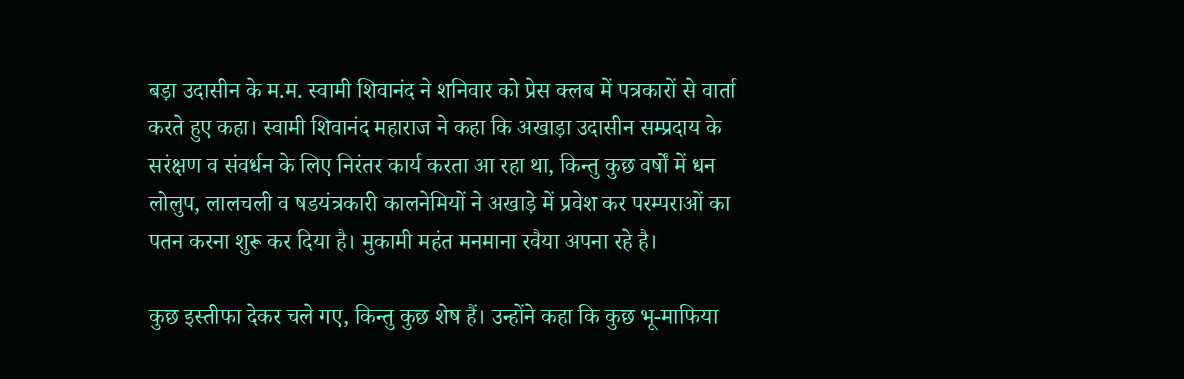बड़ा उदासीन के म.म. स्वामी शिवानंद ने शनिवार को प्रेस क्लब में पत्रकारों से वार्ता करते हुए कहा। स्वामी शिवानंद महाराज ने कहा कि अखाड़ा उदासीन सम्प्रदाय के सरंक्षण व संवर्धन के लिए निरंतर कार्य करता आ रहा था, किन्तु कुछ वर्षों में धन लोलुप, लालचली व षडयंत्रकारी कालनेमियों ने अखाड़े में प्रवेश कर परम्पराओं का पतन करना शुरू कर दिया है। मुकामी महंत मनमाना रवैया अपना रहे है।

कुछ इस्तीफा देकर चले गए, किन्तु कुछ शेष हैं। उन्होंने कहा कि कुछ भू-माफिया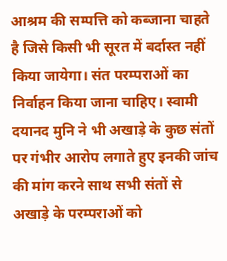आश्रम की सम्पत्ति को कब्जाना चाहते है जिसे किसी भी सूरत में बर्दास्त नहीं किया जायेगा। संत परम्पराओं का निर्वाहन किया जाना चाहिए। स्वामी दयानद मुनि ने भी अखाड़े के कुछ संतों पर गंभीर आरोप लगाते हुए इनकी जांच की मांग करने साथ सभी संतों से अखाड़े के परम्पराओं को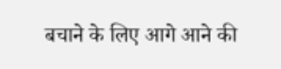बचाने के लिए आगे आने की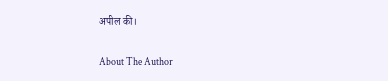अपील की।

About The Author